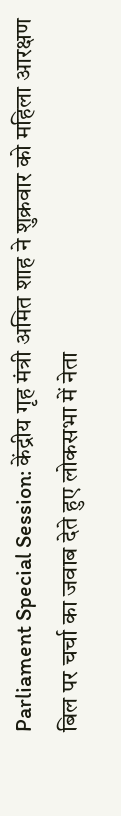Parliament Special Session: केंद्रीय गृह मंत्री अमित शाह ने शुक्रवार को महिला आरक्षण बिल पर चर्चा का जवाब देते हुए लोकसभा में नेता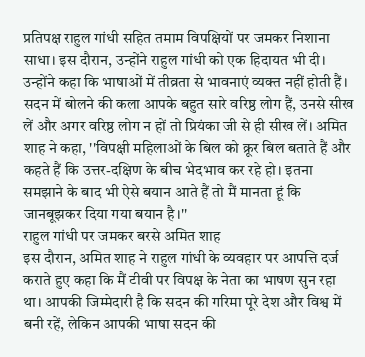प्रतिपक्ष राहुल गांधी सहित तमाम विपक्षियों पर जमकर निशाना साधा। इस दौरान, उन्होंने राहुल गांधी को एक हिदायत भी दी।
उन्होंने कहा कि भाषाओं में तीव्रता से भावनाएं व्यक्त नहीं होती हैं। सदन में बोलने की कला आपके बहुत सारे वरिष्ठ लोग हैं, उनसे सीख लें और अगर वरिष्ठ लोग न हों तो प्रियंका जी से ही सीख लें। अमित शाह ने कहा, ''विपक्षी महिलाओं के बिल को क्रूर बिल बताते हैं और कहते हैं कि उत्तर-दक्षिण के बीच भेदभाव कर रहे हो। इतना समझाने के बाद भी ऐसे बयान आते हैं तो मैं मानता हूं कि जानबूझकर दिया गया बयान है।''
राहुल गांधी पर जमकर बरसे अमित शाह
इस दौरान, अमित शाह ने राहुल गांधी के व्यवहार पर आपत्ति दर्ज कराते हुए कहा कि मैं टीवी पर विपक्ष के नेता का भाषण सुन रहा था। आपकी जिम्मेदारी है कि सदन की गरिमा पूरे देश और विश्व में बनी रहें, लेकिन आपकी भाषा सदन की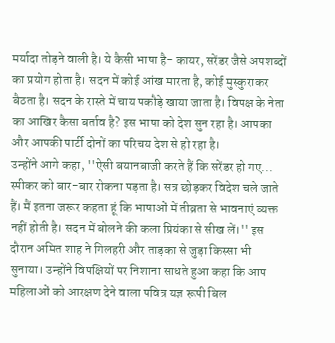मर्यादा तोड़ने वाली है। ये कैसी भाषा है- कायर, सरेंडर जैसे अपशब्दों का प्रयोग होता है। सदन में कोई आंख मारता है, कोई मुस्कुराकर बैठता है। सदन के रास्ते में चाय पकौड़े खाया जाता है। विपक्ष के नेता का आखिर कैसा बर्ताव है? इस भाषा को देश सुन रहा है। आपका और आपकी पार्टी दोनों का परिचय देश से हो रहा है।
उन्होंने आगे कहा, ''ऐसी बयानबाजी करते हैं कि सरेंडर हो गए... स्पीकर को बार-बार रोकना पड़ता है। सत्र छोड़कर विदेश चले जाते हैं। मैं इतना जरूर कहता हूं कि भाषाओं में तीव्रता से भावनाएं व्यक्त नहीं होती है। सदन में बोलने की कला प्रियंका से सीख लें।'' इस दौरान अमित शाह ने गिलहरी और ताड़का से जुड़ा किस्सा भी सुनाया। उन्होंने विपक्षियों पर निशाना साधते हुआ कहा कि आप महिलाओं को आरक्षण देने वाला पवित्र यज्ञ रूपी बिल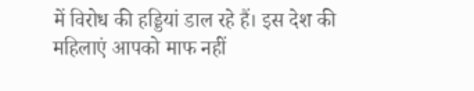में विरोध की हड्डियां डाल रहे हैं। इस देश की महिलाएं आपको माफ नहीं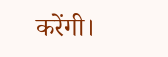करेंगी।